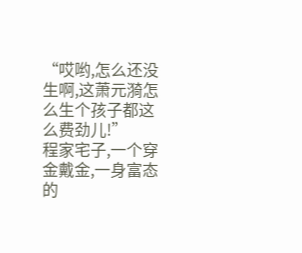“哎哟,怎么还没生啊,这萧元漪怎么生个孩子都这么费劲儿!”
程家宅子,一个穿金戴金,一身富态的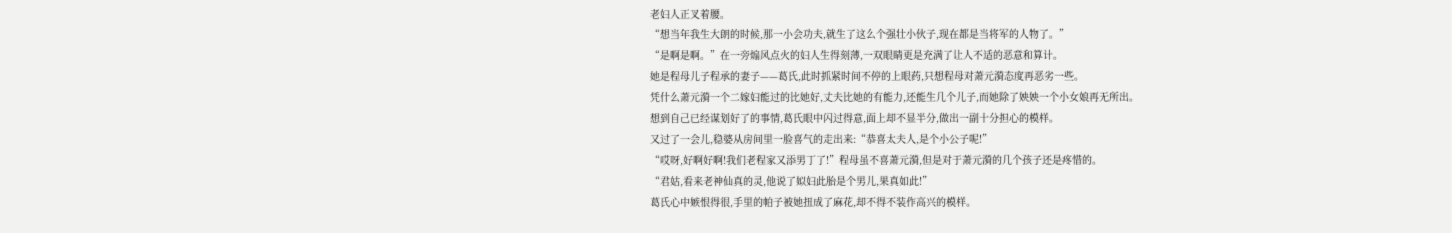老妇人正叉着腰。
“想当年我生大朗的时候,那一小会功夫,就生了这么个强壮小伙子,现在都是当将军的人物了。”
“是啊是啊。”在一旁煽风点火的妇人生得刻薄,一双眼睛更是充满了让人不适的恶意和算计。
她是程母儿子程承的妻子——葛氏,此时抓紧时间不停的上眼药,只想程母对萧元漪态度再恶劣一些。
凭什么萧元漪一个二嫁妇能过的比她好,丈夫比她的有能力,还能生几个儿子,而她除了姎姎一个小女娘再无所出。
想到自己已经谋划好了的事情,葛氏眼中闪过得意,面上却不显半分,做出一副十分担心的模样。
又过了一会儿,稳婆从房间里一脸喜气的走出来:“恭喜太夫人,是个小公子呢!”
“哎呀,好啊好啊!我们老程家又添男丁了!”程母虽不喜萧元漪,但是对于萧元漪的几个孩子还是疼惜的。
“君姑,看来老神仙真的灵,他说了姒妇此胎是个男儿,果真如此!”
葛氏心中嫉恨得很,手里的帕子被她扭成了麻花,却不得不装作高兴的模样。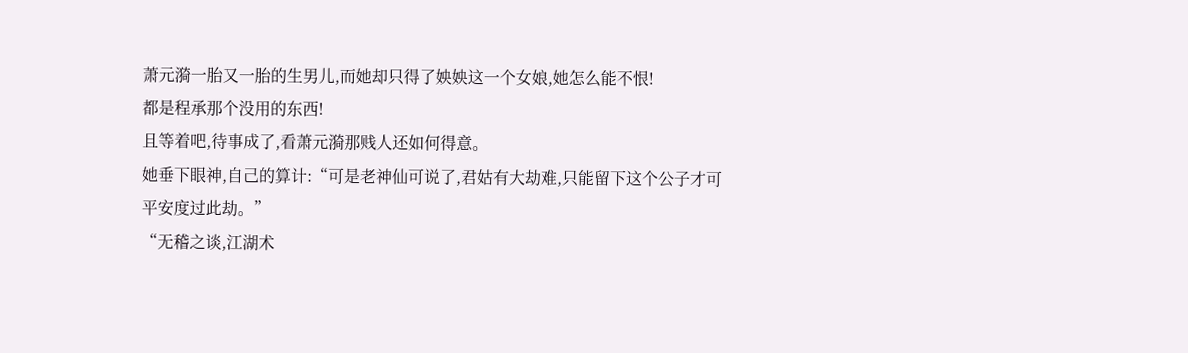萧元漪一胎又一胎的生男儿,而她却只得了姎姎这一个女娘,她怎么能不恨!
都是程承那个没用的东西!
且等着吧,待事成了,看萧元漪那贱人还如何得意。
她垂下眼神,自己的算计:“可是老神仙可说了,君姑有大劫难,只能留下这个公子才可平安度过此劫。”
“无稽之谈,江湖术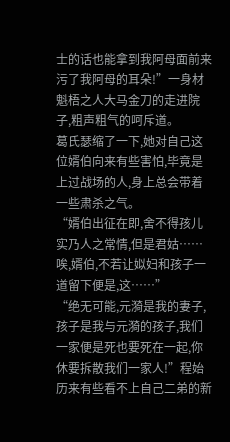士的话也能拿到我阿母面前来污了我阿母的耳朵!”一身材魁梧之人大马金刀的走进院子,粗声粗气的呵斥道。
葛氏瑟缩了一下,她对自己这位婿伯向来有些害怕,毕竟是上过战场的人,身上总会带着一些肃杀之气。
“婿伯出征在即,舍不得孩儿实乃人之常情,但是君姑……唉,婿伯,不若让姒妇和孩子一道留下便是,这……”
“绝无可能,元漪是我的妻子,孩子是我与元漪的孩子,我们一家便是死也要死在一起,你休要拆散我们一家人!”程始历来有些看不上自己二弟的新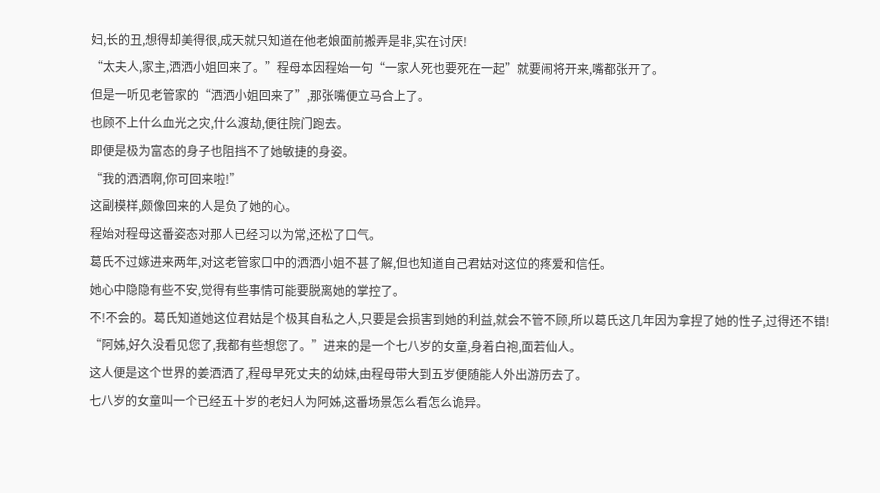妇,长的丑,想得却美得很,成天就只知道在他老娘面前搬弄是非,实在讨厌!
“太夫人,家主,洒洒小姐回来了。”程母本因程始一句“一家人死也要死在一起”就要闹将开来,嘴都张开了。
但是一听见老管家的“洒洒小姐回来了”,那张嘴便立马合上了。
也顾不上什么血光之灾,什么渡劫,便往院门跑去。
即便是极为富态的身子也阻挡不了她敏捷的身姿。
“我的洒洒啊,你可回来啦!”
这副模样,颇像回来的人是负了她的心。
程始对程母这番姿态对那人已经习以为常,还松了口气。
葛氏不过嫁进来两年,对这老管家口中的洒洒小姐不甚了解,但也知道自己君姑对这位的疼爱和信任。
她心中隐隐有些不安,觉得有些事情可能要脱离她的掌控了。
不!不会的。葛氏知道她这位君姑是个极其自私之人,只要是会损害到她的利益,就会不管不顾,所以葛氏这几年因为拿捏了她的性子,过得还不错!
“阿姊,好久没看见您了,我都有些想您了。”进来的是一个七八岁的女童,身着白袍,面若仙人。
这人便是这个世界的姜洒洒了,程母早死丈夫的幼妹,由程母带大到五岁便随能人外出游历去了。
七八岁的女童叫一个已经五十岁的老妇人为阿姊,这番场景怎么看怎么诡异。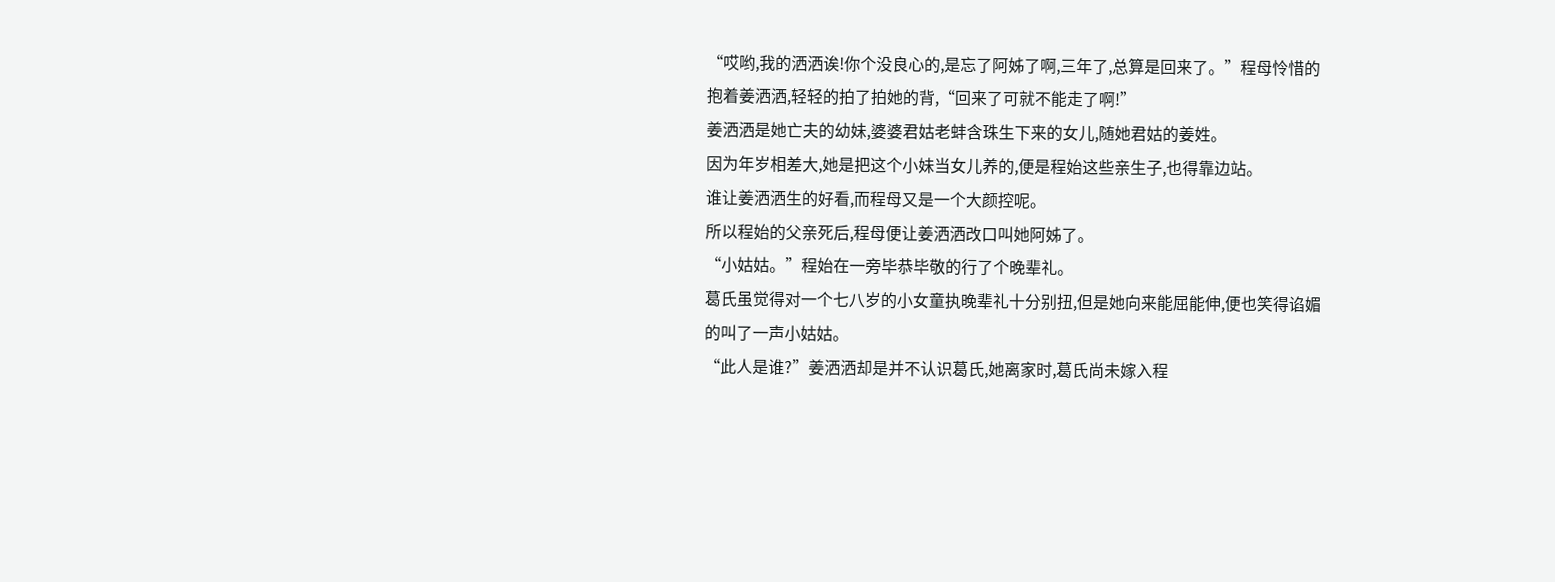“哎哟,我的洒洒诶!你个没良心的,是忘了阿姊了啊,三年了,总算是回来了。”程母怜惜的抱着姜洒洒,轻轻的拍了拍她的背,“回来了可就不能走了啊!”
姜洒洒是她亡夫的幼妹,婆婆君姑老蚌含珠生下来的女儿,随她君姑的姜姓。
因为年岁相差大,她是把这个小妹当女儿养的,便是程始这些亲生子,也得靠边站。
谁让姜洒洒生的好看,而程母又是一个大颜控呢。
所以程始的父亲死后,程母便让姜洒洒改口叫她阿姊了。
“小姑姑。”程始在一旁毕恭毕敬的行了个晚辈礼。
葛氏虽觉得对一个七八岁的小女童执晚辈礼十分别扭,但是她向来能屈能伸,便也笑得谄媚的叫了一声小姑姑。
“此人是谁?”姜洒洒却是并不认识葛氏,她离家时,葛氏尚未嫁入程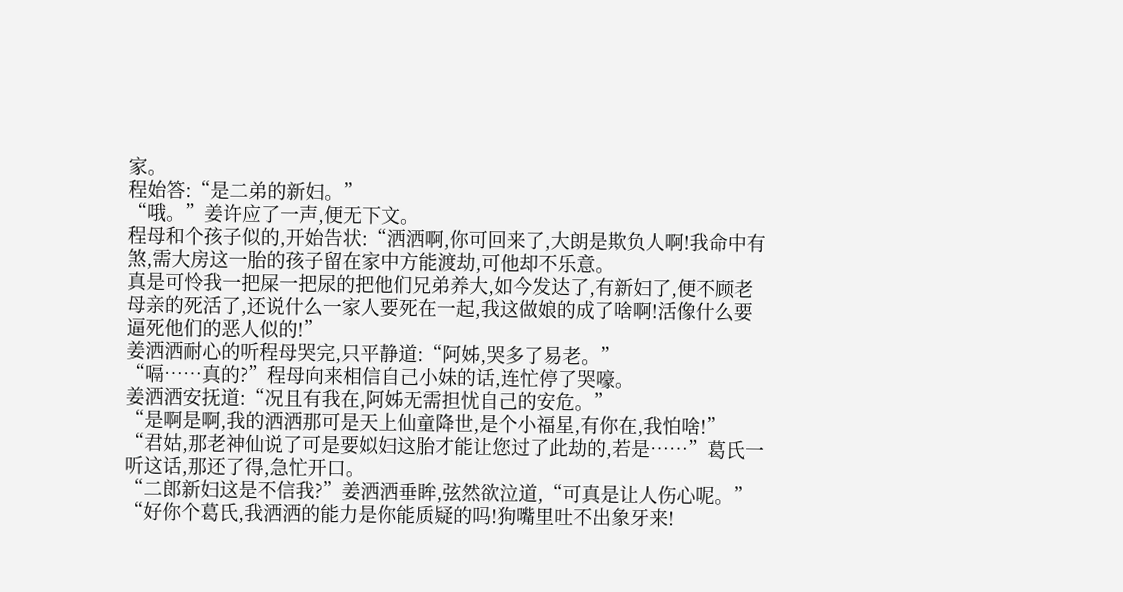家。
程始答:“是二弟的新妇。”
“哦。”姜许应了一声,便无下文。
程母和个孩子似的,开始告状:“洒洒啊,你可回来了,大朗是欺负人啊!我命中有煞,需大房这一胎的孩子留在家中方能渡劫,可他却不乐意。
真是可怜我一把屎一把尿的把他们兄弟养大,如今发达了,有新妇了,便不顾老母亲的死活了,还说什么一家人要死在一起,我这做娘的成了啥啊!活像什么要逼死他们的恶人似的!”
姜洒洒耐心的听程母哭完,只平静道:“阿姊,哭多了易老。”
“嗝……真的?”程母向来相信自己小妹的话,连忙停了哭嚎。
姜洒洒安抚道:“况且有我在,阿姊无需担忧自己的安危。”
“是啊是啊,我的洒洒那可是天上仙童降世,是个小福星,有你在,我怕啥!”
“君姑,那老神仙说了可是要姒妇这胎才能让您过了此劫的,若是……”葛氏一听这话,那还了得,急忙开口。
“二郎新妇这是不信我?”姜洒洒垂眸,弦然欲泣道,“可真是让人伤心呢。”
“好你个葛氏,我洒洒的能力是你能质疑的吗!狗嘴里吐不出象牙来!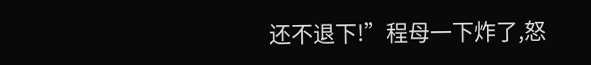还不退下!”程母一下炸了,怒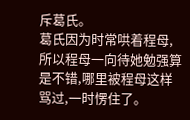斥葛氏。
葛氏因为时常哄着程母,所以程母一向待她勉强算是不错,哪里被程母这样骂过,一时愣住了。